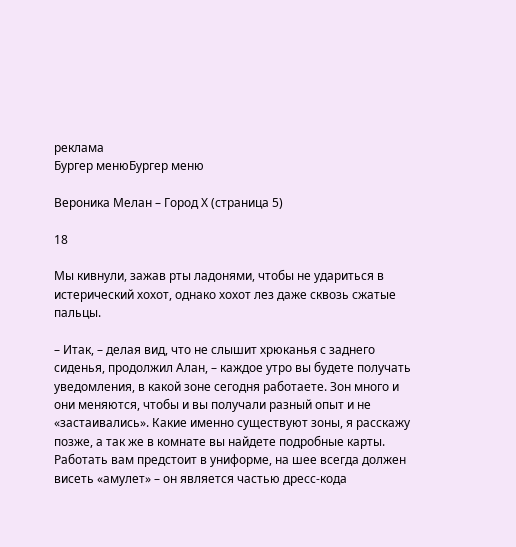реклама
Бургер менюБургер меню

Вероника Мелан – Город Х (страница 5)

18

Мы кивнули, зажав рты ладонями, чтобы не удариться в истерический хохот, однако хохот лез даже сквозь сжатые пальцы.

– Итак, – делая вид, что не слышит хрюканья с заднего сиденья, продолжил Алан, – каждое утро вы будете получать уведомления, в какой зоне сегодня работаете. Зон много и они меняются, чтобы и вы получали разный опыт и не «застаивались». Какие именно существуют зоны, я расскажу позже, а так же в комнате вы найдете подробные карты. Работать вам предстоит в униформе, на шее всегда должен висеть «амулет» – он является частью дресс-кода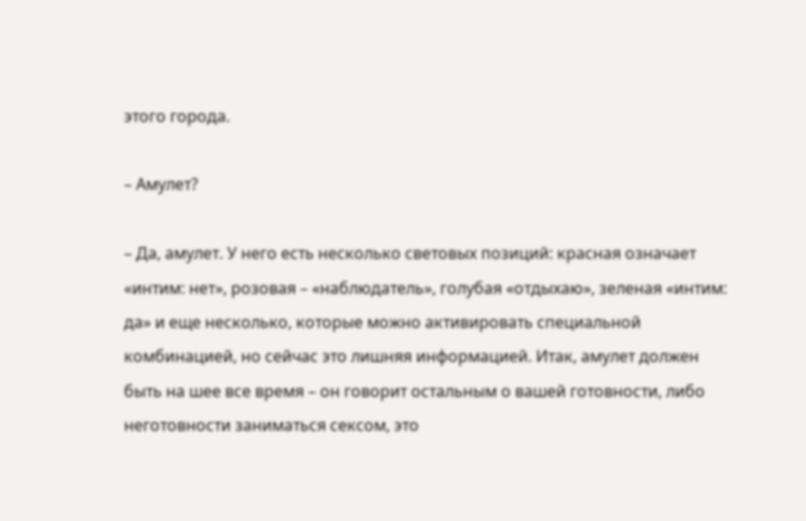этого города.

– Амулет?

– Да, амулет. У него есть несколько световых позиций: красная означает «интим: нет», розовая – «наблюдатель», голубая «отдыхаю», зеленая «интим: да» и еще несколько, которые можно активировать специальной комбинацией, но сейчас это лишняя информацией. Итак, амулет должен быть на шее все время – он говорит остальным о вашей готовности, либо неготовности заниматься сексом, это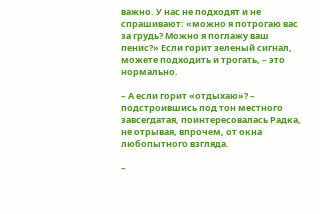важно. У нас не подходят и не спрашивают: «можно я потрогаю вас за грудь? Можно я поглажу ваш пенис?» Если горит зеленый сигнал, можете подходить и трогать, – это нормально.

– А если горит «отдыхаю»? – подстроившись под тон местного завсегдатая, поинтересовалась Радка, не отрывая, впрочем, от окна любопытного взгляда.

–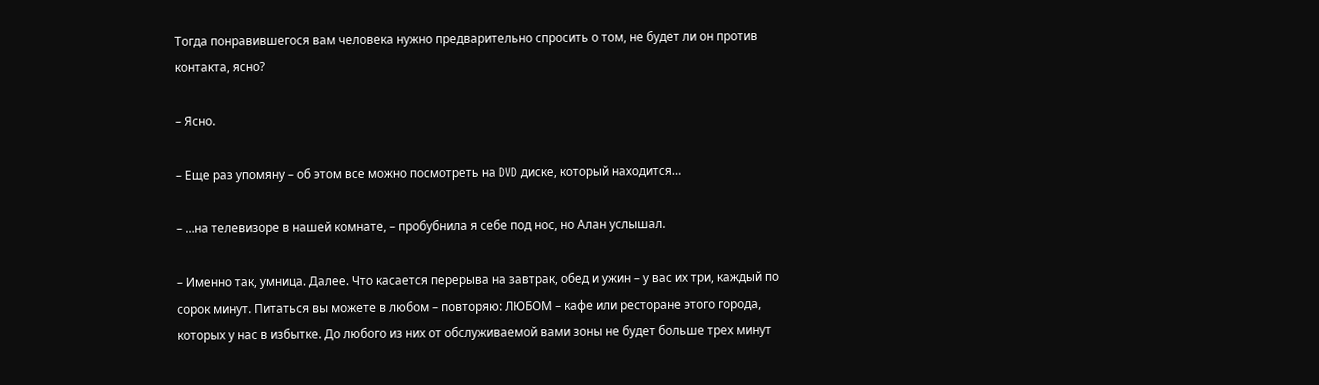Тогда понравившегося вам человека нужно предварительно спросить о том, не будет ли он против контакта, ясно?

– Ясно.

– Еще раз упомяну – об этом все можно посмотреть на DVD диске, который находится…

– …на телевизоре в нашей комнате, – пробубнила я себе под нос, но Алан услышал.

– Именно так, умница. Далее. Что касается перерыва на завтрак, обед и ужин – у вас их три, каждый по сорок минут. Питаться вы можете в любом – повторяю: ЛЮБОМ – кафе или ресторане этого города, которых у нас в избытке. До любого из них от обслуживаемой вами зоны не будет больше трех минут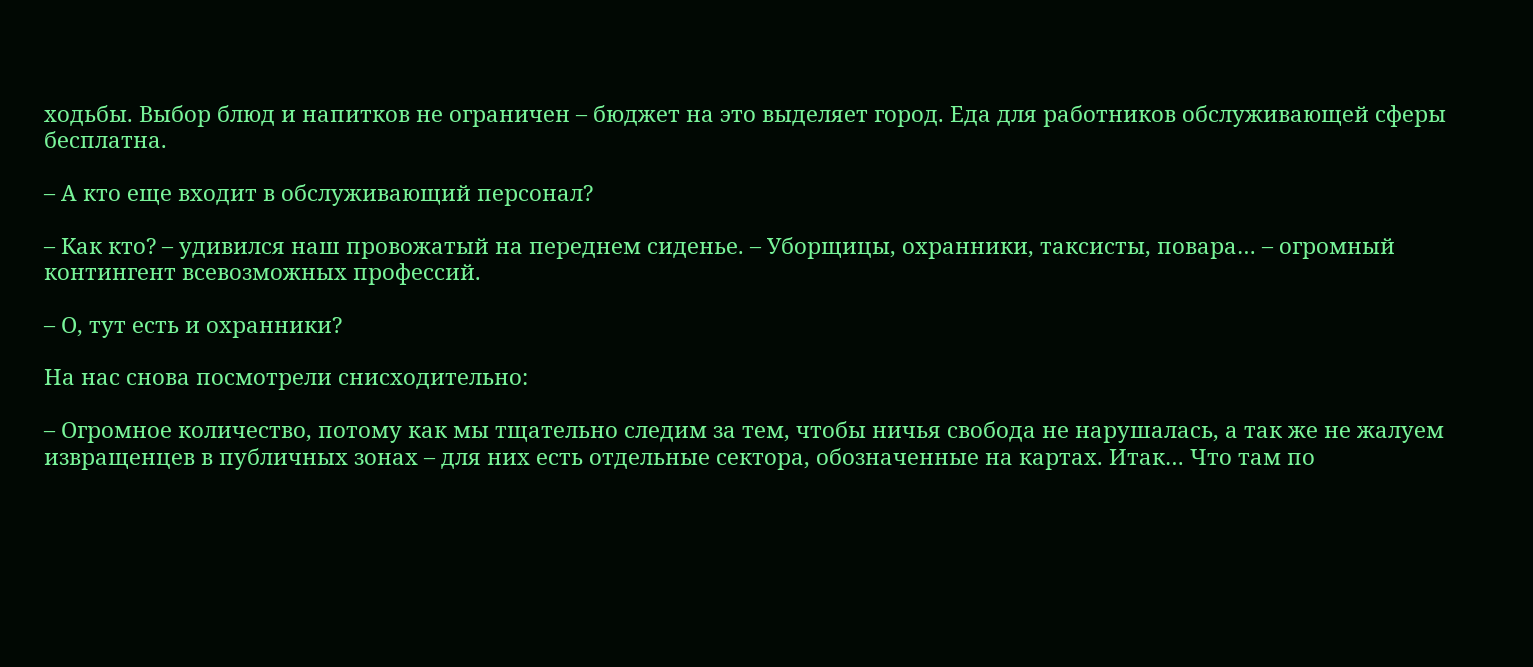ходьбы. Выбор блюд и напитков не ограничен – бюджет на это выделяет город. Еда для работников обслуживающей сферы бесплатна.

– А кто еще входит в обслуживающий персонал?

– Как кто? – удивился наш провожатый на переднем сиденье. – Уборщицы, охранники, таксисты, повара… – огромный контингент всевозможных профессий.

– О, тут есть и охранники?

На нас снова посмотрели снисходительно:

– Огромное количество, потому как мы тщательно следим за тем, чтобы ничья свобода не нарушалась, а так же не жалуем извращенцев в публичных зонах – для них есть отдельные сектора, обозначенные на картах. Итак… Что там по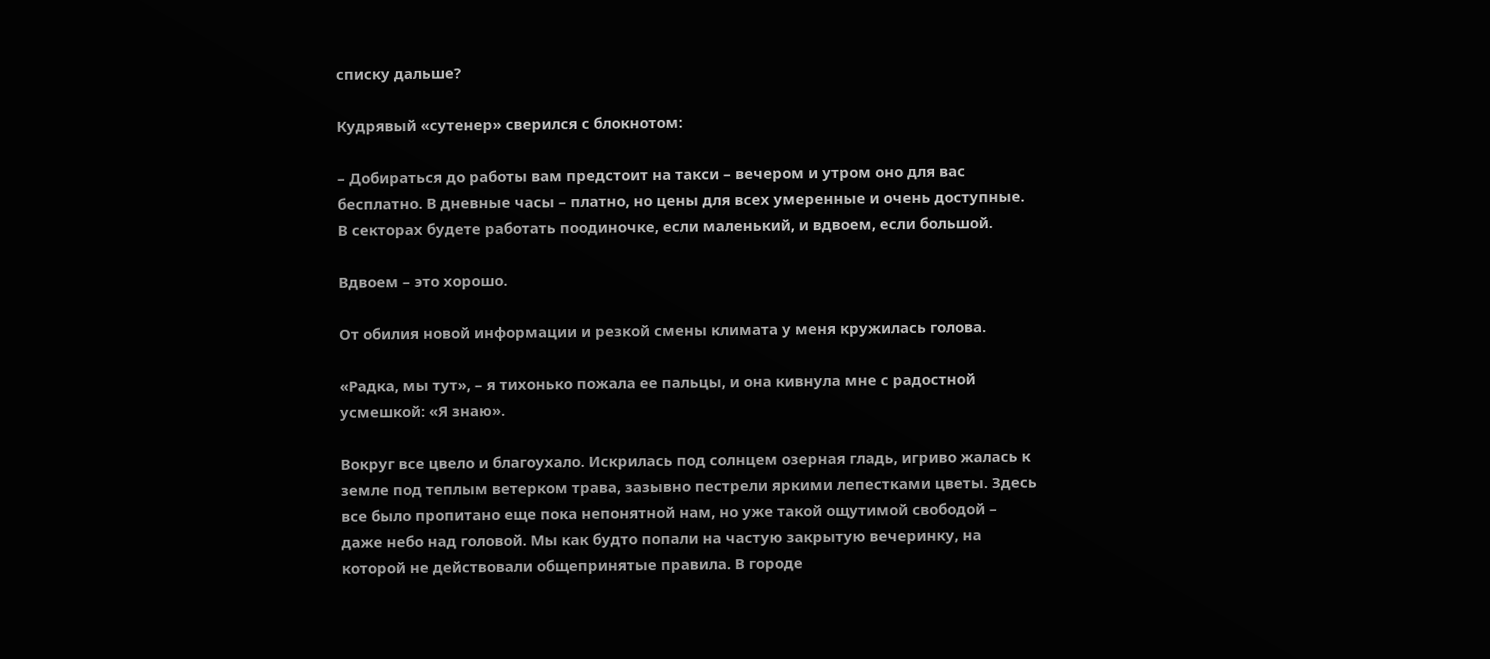списку дальше?

Кудрявый «сутенер» сверился с блокнотом:

– Добираться до работы вам предстоит на такси – вечером и утром оно для вас бесплатно. В дневные часы – платно, но цены для всех умеренные и очень доступные. В секторах будете работать поодиночке, если маленький, и вдвоем, если большой.

Вдвоем – это хорошо.

От обилия новой информации и резкой смены климата у меня кружилась голова.

«Радка, мы тут», – я тихонько пожала ее пальцы, и она кивнула мне с радостной усмешкой: «Я знаю».

Вокруг все цвело и благоухало. Искрилась под солнцем озерная гладь, игриво жалась к земле под теплым ветерком трава, зазывно пестрели яркими лепестками цветы. Здесь все было пропитано еще пока непонятной нам, но уже такой ощутимой свободой – даже небо над головой. Мы как будто попали на частую закрытую вечеринку, на которой не действовали общепринятые правила. В городе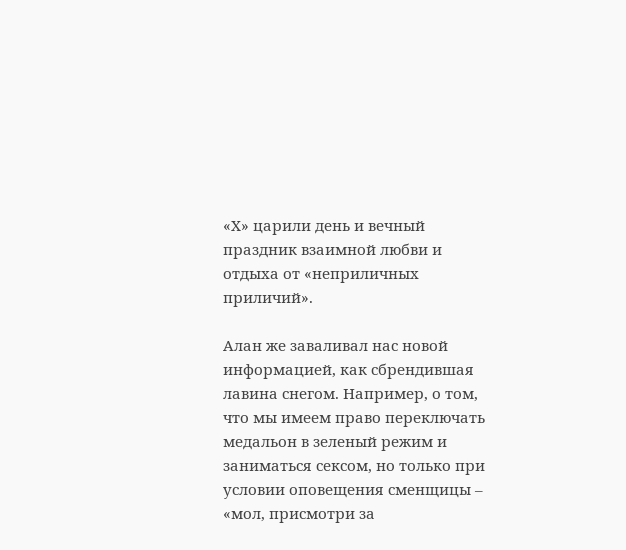«Х» царили день и вечный праздник взаимной любви и отдыха от «неприличных приличий».

Алан же заваливал нас новой информацией, как сбрендившая лавина снегом. Например, о том, что мы имеем право переключать медальон в зеленый режим и заниматься сексом, но только при условии оповещения сменщицы – «мол, присмотри за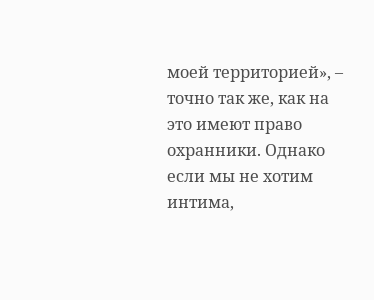моей территорией», – точно так же, как на это имеют право охранники. Однако если мы не хотим интима,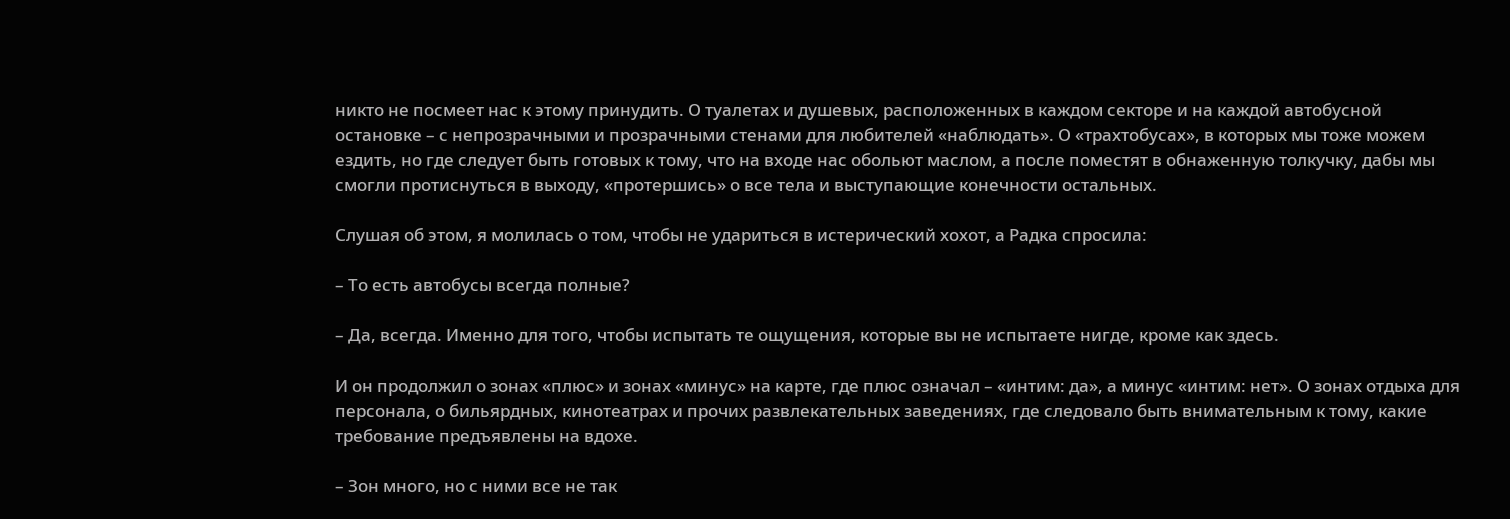никто не посмеет нас к этому принудить. О туалетах и душевых, расположенных в каждом секторе и на каждой автобусной остановке – с непрозрачными и прозрачными стенами для любителей «наблюдать». О «трахтобусах», в которых мы тоже можем ездить, но где следует быть готовых к тому, что на входе нас обольют маслом, а после поместят в обнаженную толкучку, дабы мы смогли протиснуться в выходу, «протершись» о все тела и выступающие конечности остальных.

Слушая об этом, я молилась о том, чтобы не удариться в истерический хохот, а Радка спросила:

– То есть автобусы всегда полные?

– Да, всегда. Именно для того, чтобы испытать те ощущения, которые вы не испытаете нигде, кроме как здесь.

И он продолжил о зонах «плюс» и зонах «минус» на карте, где плюс означал – «интим: да», а минус «интим: нет». О зонах отдыха для персонала, о бильярдных, кинотеатрах и прочих развлекательных заведениях, где следовало быть внимательным к тому, какие требование предъявлены на вдохе.

– Зон много, но с ними все не так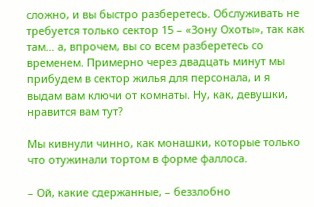сложно, и вы быстро разберетесь. Обслуживать не требуется только сектор 15 – «Зону Охоты», так как там… а, впрочем, вы со всем разберетесь со временем. Примерно через двадцать минут мы прибудем в сектор жилья для персонала, и я выдам вам ключи от комнаты. Ну, как, девушки, нравится вам тут?

Мы кивнули чинно, как монашки, которые только что отужинали тортом в форме фаллоса.

– Ой, какие сдержанные, – беззлобно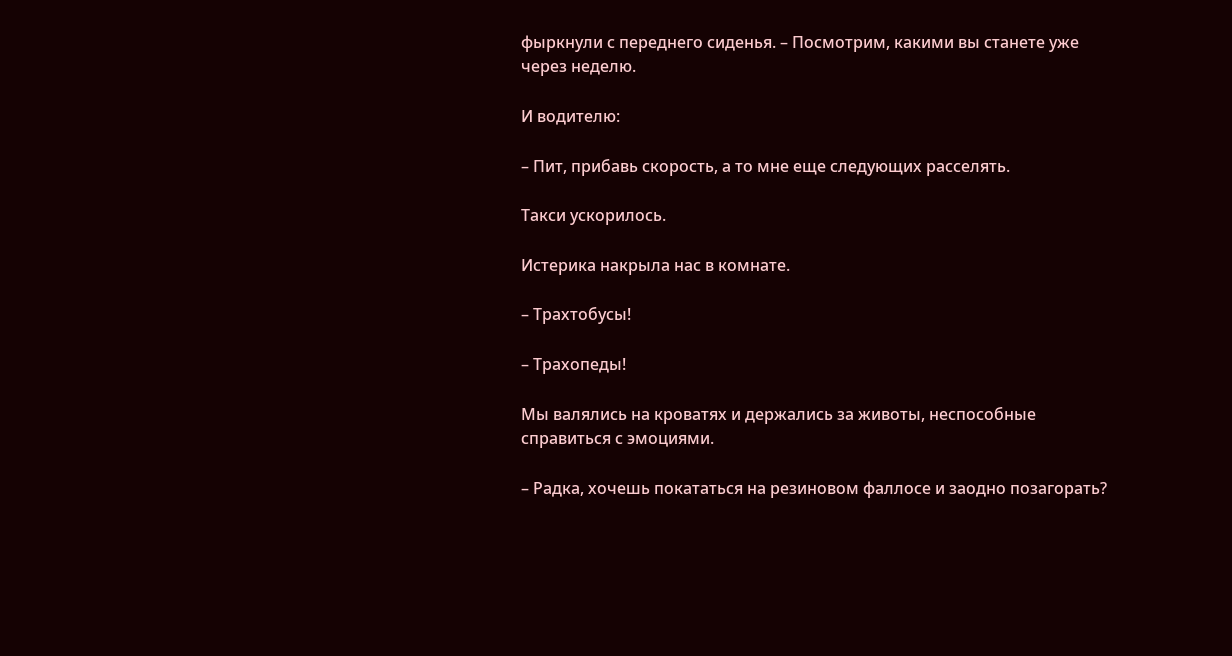фыркнули с переднего сиденья. – Посмотрим, какими вы станете уже через неделю.

И водителю:

– Пит, прибавь скорость, а то мне еще следующих расселять.

Такси ускорилось.

Истерика накрыла нас в комнате.

– Трахтобусы!

– Трахопеды!

Мы валялись на кроватях и держались за животы, неспособные справиться с эмоциями.

– Радка, хочешь покататься на резиновом фаллосе и заодно позагорать?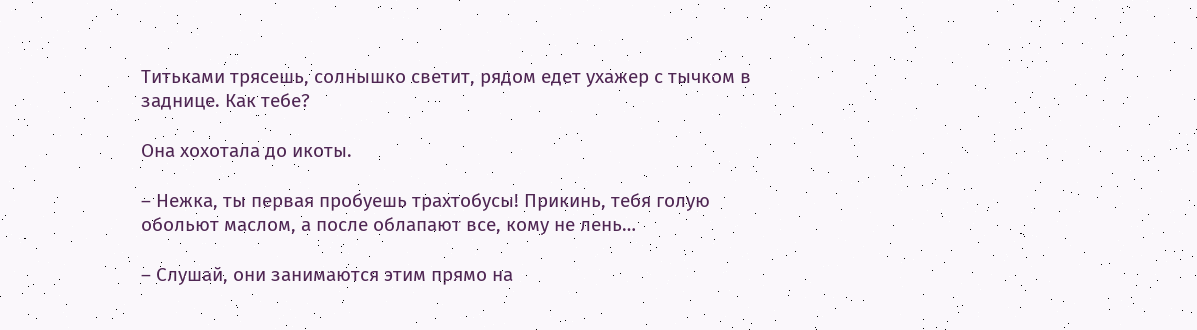Титьками трясешь, солнышко светит, рядом едет ухажер с тычком в заднице. Как тебе?

Она хохотала до икоты.

– Нежка, ты первая пробуешь трахтобусы! Прикинь, тебя голую обольют маслом, а после облапают все, кому не лень…

– Слушай, они занимаются этим прямо на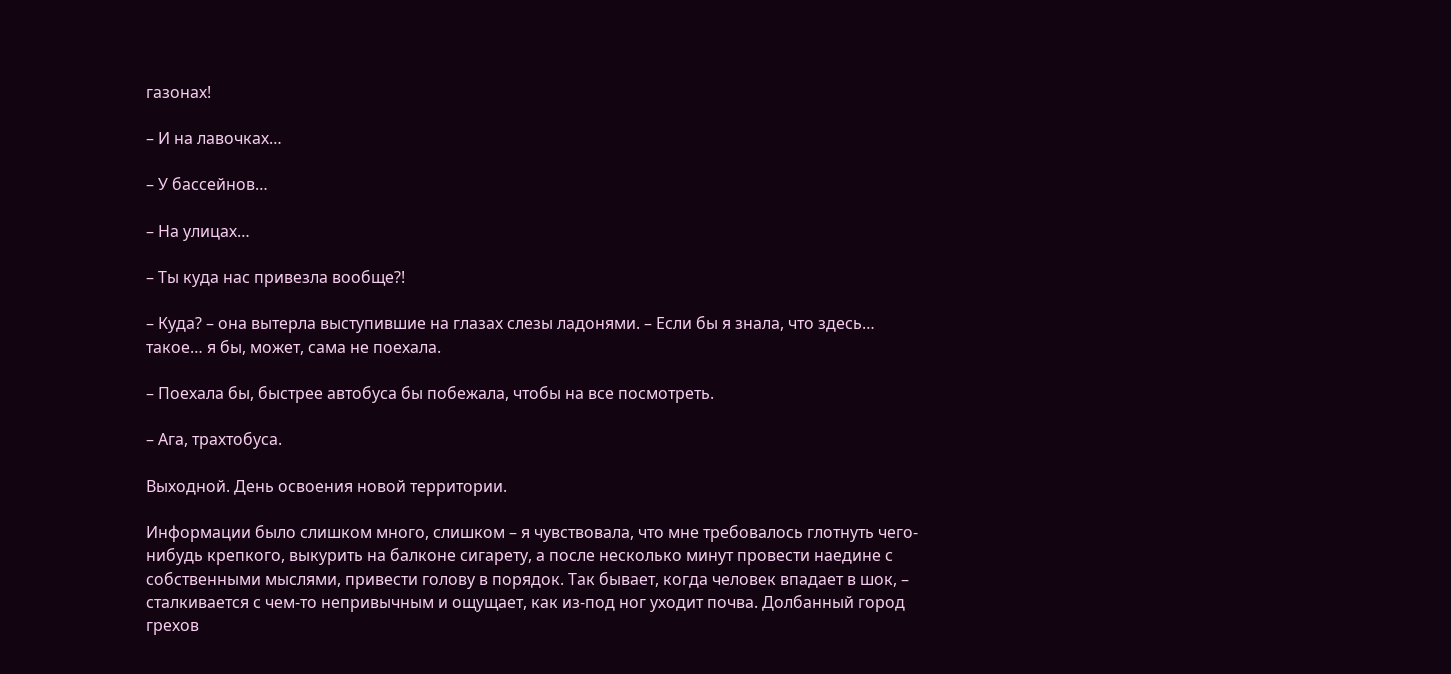газонах!

– И на лавочках…

– У бассейнов…

– На улицах…

– Ты куда нас привезла вообще?!

– Куда? – она вытерла выступившие на глазах слезы ладонями. – Если бы я знала, что здесь… такое… я бы, может, сама не поехала.

– Поехала бы, быстрее автобуса бы побежала, чтобы на все посмотреть.

– Ага, трахтобуса.

Выходной. День освоения новой территории.

Информации было слишком много, слишком – я чувствовала, что мне требовалось глотнуть чего-нибудь крепкого, выкурить на балконе сигарету, а после несколько минут провести наедине с собственными мыслями, привести голову в порядок. Так бывает, когда человек впадает в шок, – сталкивается с чем-то непривычным и ощущает, как из-под ног уходит почва. Долбанный город грехов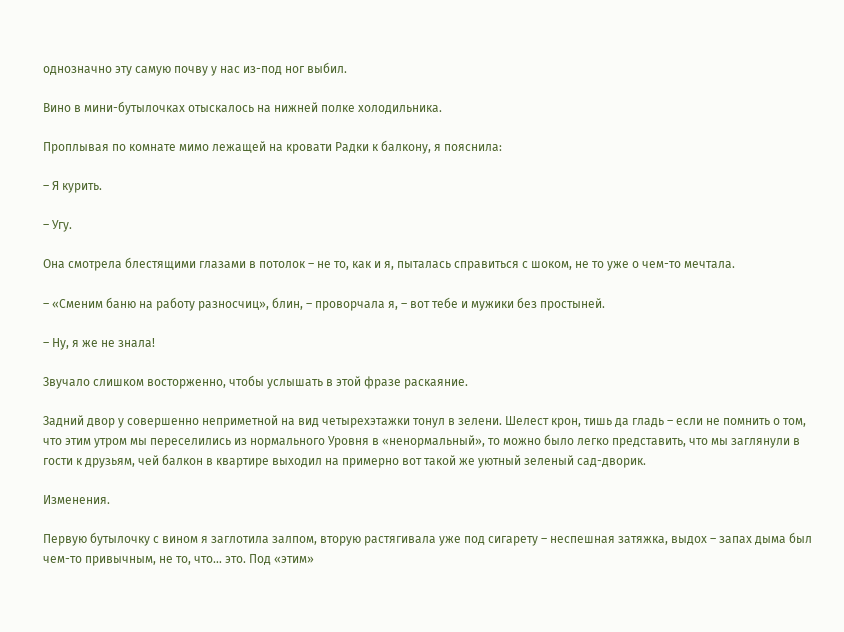однозначно эту самую почву у нас из-под ног выбил.

Вино в мини-бутылочках отыскалось на нижней полке холодильника.

Проплывая по комнате мимо лежащей на кровати Радки к балкону, я пояснила:

– Я курить.

– Угу.

Она смотрела блестящими глазами в потолок – не то, как и я, пыталась справиться с шоком, не то уже о чем-то мечтала.

– «Сменим баню на работу разносчиц», блин, – проворчала я, – вот тебе и мужики без простыней.

– Ну, я же не знала!

Звучало слишком восторженно, чтобы услышать в этой фразе раскаяние.

Задний двор у совершенно неприметной на вид четырехэтажки тонул в зелени. Шелест крон, тишь да гладь – если не помнить о том, что этим утром мы переселились из нормального Уровня в «ненормальный», то можно было легко представить, что мы заглянули в гости к друзьям, чей балкон в квартире выходил на примерно вот такой же уютный зеленый сад-дворик.

Изменения.

Первую бутылочку с вином я заглотила залпом, вторую растягивала уже под сигарету – неспешная затяжка, выдох – запах дыма был чем-то привычным, не то, что… это. Под «этим»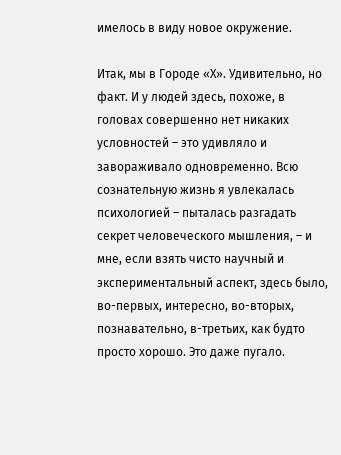имелось в виду новое окружение.

Итак, мы в Городе «Х». Удивительно, но факт. И у людей здесь, похоже, в головах совершенно нет никаких условностей – это удивляло и завораживало одновременно. Всю сознательную жизнь я увлекалась психологией – пыталась разгадать секрет человеческого мышления, – и мне, если взять чисто научный и экспериментальный аспект, здесь было, во-первых, интересно, во-вторых, познавательно, в-третьих, как будто просто хорошо. Это даже пугало.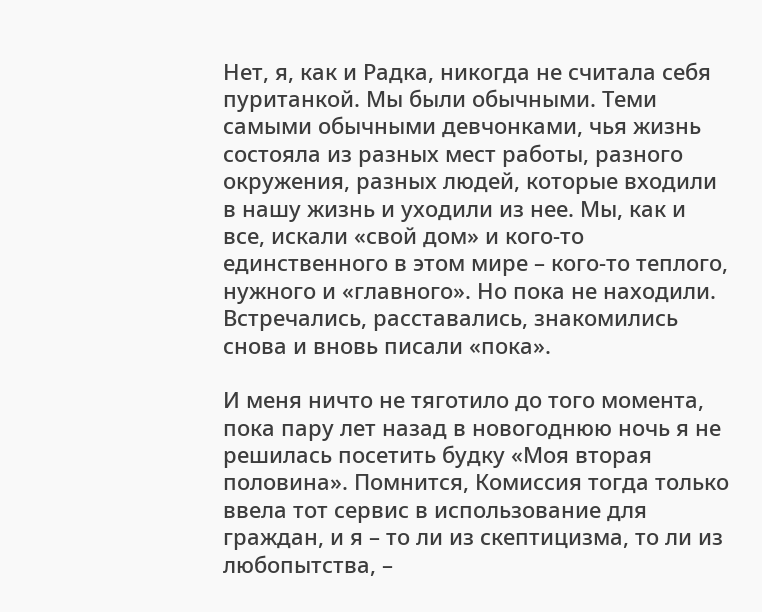Нет, я, как и Радка, никогда не считала себя пуританкой. Мы были обычными. Теми самыми обычными девчонками, чья жизнь состояла из разных мест работы, разного окружения, разных людей, которые входили в нашу жизнь и уходили из нее. Мы, как и все, искали «свой дом» и кого-то единственного в этом мире – кого-то теплого, нужного и «главного». Но пока не находили. Встречались, расставались, знакомились снова и вновь писали «пока».

И меня ничто не тяготило до того момента, пока пару лет назад в новогоднюю ночь я не решилась посетить будку «Моя вторая половина». Помнится, Комиссия тогда только ввела тот сервис в использование для граждан, и я – то ли из скептицизма, то ли из любопытства, –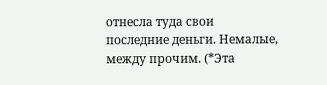отнесла туда свои последние деньги. Немалые, между прочим. (*Эта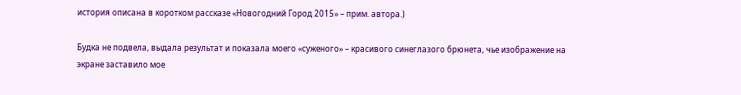история описана в коротком рассказе «Новогодний Город 2015» – прим. автора.)

Будка не подвела, выдала результат и показала моего «суженого» – красивого синеглазого брюнета, чье изображение на экране заставило мое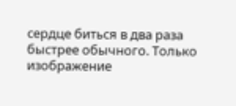сердце биться в два раза быстрее обычного. Только изображение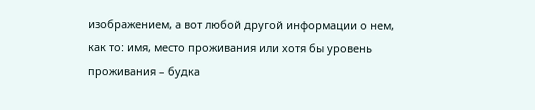изображением, а вот любой другой информации о нем, как то: имя, место проживания или хотя бы уровень проживания – будка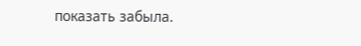показать забыла.